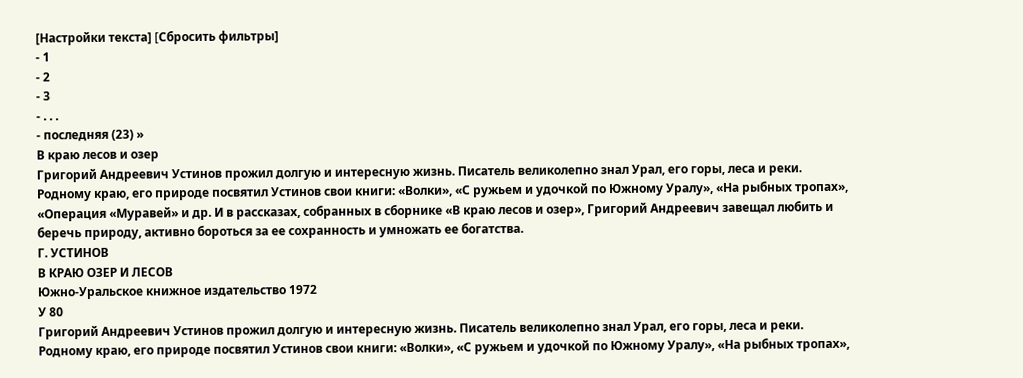[Настройки текста] [Cбросить фильтры]
- 1
- 2
- 3
- . . .
- последняя (23) »
В краю лесов и озер
Григорий Андреевич Устинов прожил долгую и интересную жизнь. Писатель великолепно знал Урал, его горы, леса и реки. Родному краю, его природе посвятил Устинов свои книги: «Волки», «С ружьем и удочкой по Южному Уралу», «На рыбных тропах», «Операция «Муравей» и др. И в рассказах, собранных в сборнике «В краю лесов и озер», Григорий Андреевич завещал любить и беречь природу, активно бороться за ее сохранность и умножать ее богатства.
Г. УСТИНОВ
В КРАЮ ОЗЕР И ЛЕСОВ
Южно-Уральское книжное издательство 1972
У 80
Григорий Андреевич Устинов прожил долгую и интересную жизнь. Писатель великолепно знал Урал, его горы, леса и реки. Родному краю, его природе посвятил Устинов свои книги: «Волки», «С ружьем и удочкой по Южному Уралу», «На рыбных тропах»,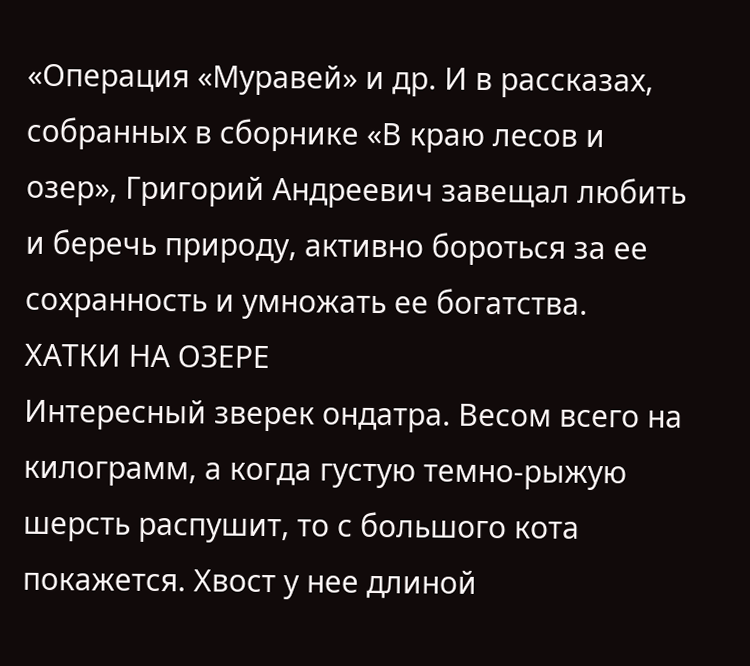«Операция «Муравей» и др. И в рассказах, собранных в сборнике «В краю лесов и озер», Григорий Андреевич завещал любить и беречь природу, активно бороться за ее сохранность и умножать ее богатства.
ХАТКИ НА ОЗЕРЕ
Интересный зверек ондатра. Весом всего на килограмм, а когда густую темно-рыжую шерсть распушит, то с большого кота покажется. Хвост у нее длиной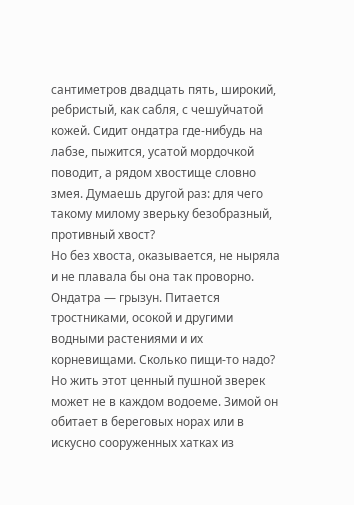сантиметров двадцать пять, широкий, ребристый, как сабля, с чешуйчатой кожей. Сидит ондатра где-нибудь на лабзе, пыжится, усатой мордочкой поводит, а рядом хвостище словно змея. Думаешь другой раз: для чего такому милому зверьку безобразный, противный хвост?
Но без хвоста, оказывается, не ныряла и не плавала бы она так проворно.
Ондатра — грызун. Питается тростниками, осокой и другими водными растениями и их корневищами. Сколько пищи-то надо?
Но жить этот ценный пушной зверек может не в каждом водоеме. Зимой он обитает в береговых норах или в искусно сооруженных хатках из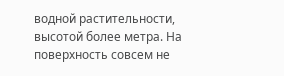водной растительности, высотой более метра. На поверхность совсем не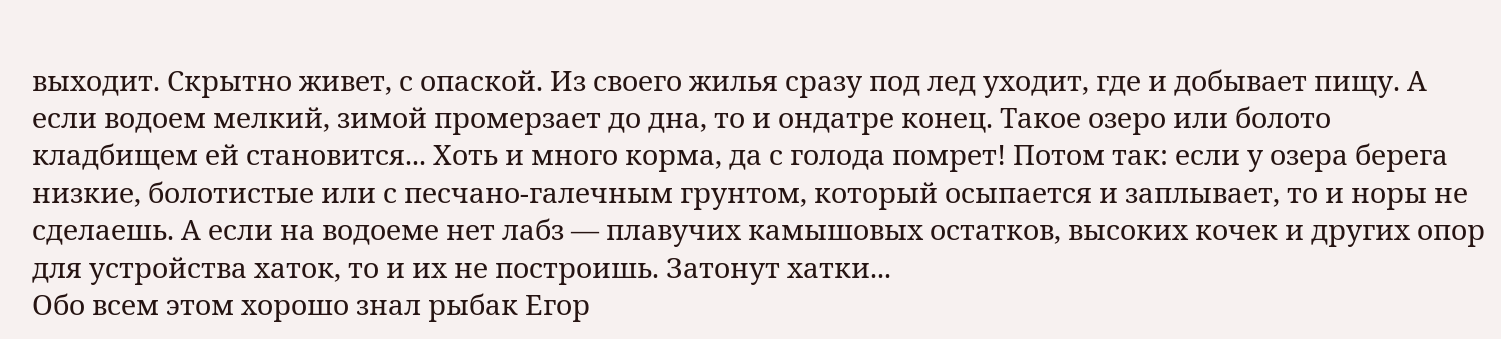выходит. Скрытно живет, с опаской. Из своего жилья сразу под лед уходит, где и добывает пищу. А если водоем мелкий, зимой промерзает до дна, то и ондатре конец. Такое озеро или болото кладбищем ей становится... Хоть и много корма, да с голода помрет! Потом так: если у озера берега низкие, болотистые или с песчано-галечным грунтом, который осыпается и заплывает, то и норы не сделаешь. А если на водоеме нет лабз — плавучих камышовых остатков, высоких кочек и других опор для устройства хаток, то и их не построишь. Затонут хатки...
Обо всем этом хорошо знал рыбак Егор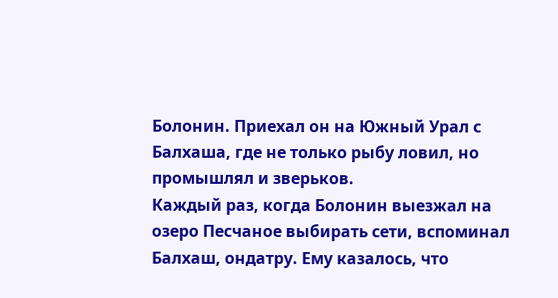Болонин. Приехал он на Южный Урал с Балхаша, где не только рыбу ловил, но промышлял и зверьков.
Каждый раз, когда Болонин выезжал на озеро Песчаное выбирать сети, вспоминал Балхаш, ондатру. Ему казалось, что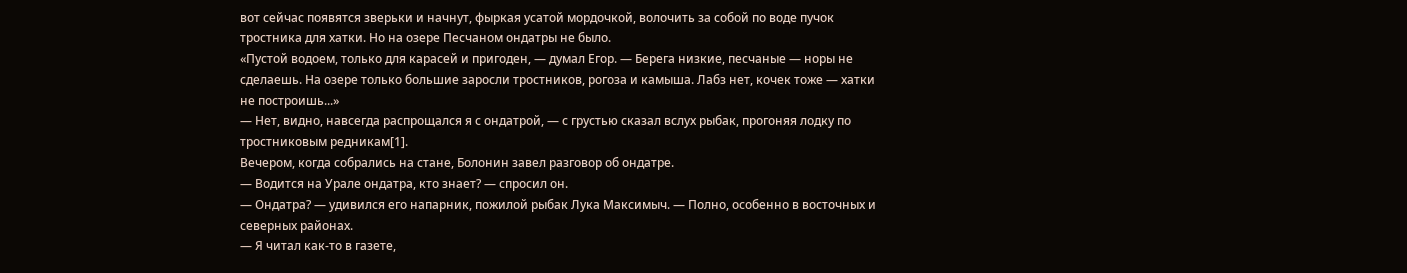вот сейчас появятся зверьки и начнут, фыркая усатой мордочкой, волочить за собой по воде пучок тростника для хатки. Но на озере Песчаном ондатры не было.
«Пустой водоем, только для карасей и пригоден, — думал Егор. — Берега низкие, песчаные — норы не сделаешь. На озере только большие заросли тростников, рогоза и камыша. Лабз нет, кочек тоже — хатки не построишь...»
— Нет, видно, навсегда распрощался я с ондатрой, — с грустью сказал вслух рыбак, прогоняя лодку по тростниковым редникам[1].
Вечером, когда собрались на стане, Болонин завел разговор об ондатре.
— Водится на Урале ондатра, кто знает? — спросил он.
— Ондатра? — удивился его напарник, пожилой рыбак Лука Максимыч. — Полно, особенно в восточных и северных районах.
— Я читал как-то в газете,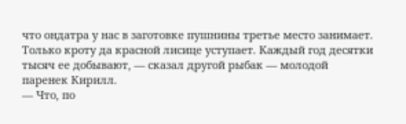что ондатра у нас в заготовке пушнины третье место занимает. Только кроту да красной лисице уступает. Каждый год десятки тысяч ее добывают, — сказал другой рыбак — молодой паренек Кирилл.
— Что, по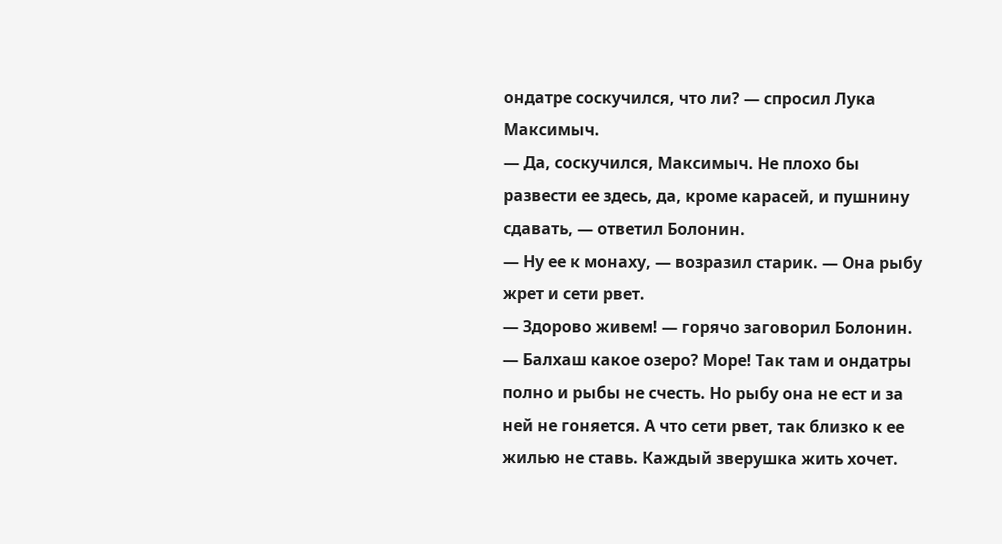ондатре соскучился, что ли? — спросил Лука Максимыч.
— Да, соскучился, Максимыч. Не плохо бы развести ее здесь, да, кроме карасей, и пушнину сдавать, — ответил Болонин.
— Ну ее к монаху, — возразил старик. — Она рыбу жрет и сети рвет.
— Здорово живем! — горячо заговорил Болонин. — Балхаш какое озеро? Море! Так там и ондатры полно и рыбы не счесть. Но рыбу она не ест и за ней не гоняется. А что сети рвет, так близко к ее жилью не ставь. Каждый зверушка жить хочет.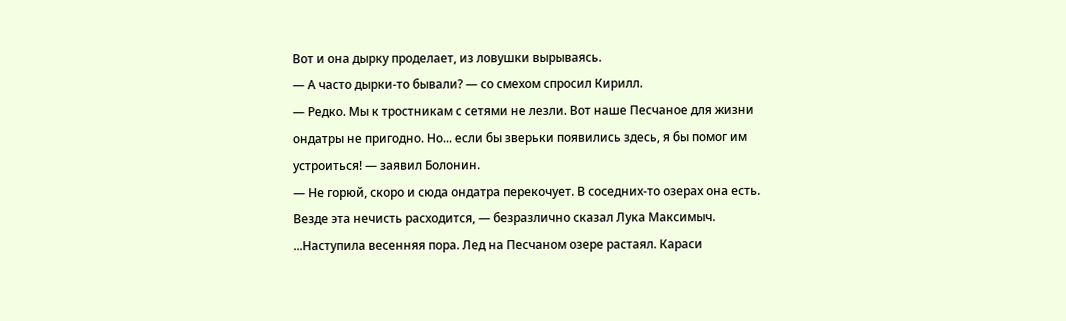Вот и она дырку проделает, из ловушки вырываясь.
— А часто дырки-то бывали? — со смехом спросил Кирилл.
— Редко. Мы к тростникам с сетями не лезли. Вот наше Песчаное для жизни ондатры не пригодно. Но... если бы зверьки появились здесь, я бы помог им устроиться! — заявил Болонин.
— Не горюй, скоро и сюда ондатра перекочует. В соседних-то озерах она есть. Везде эта нечисть расходится, — безразлично сказал Лука Максимыч.
...Наступила весенняя пора. Лед на Песчаном озере растаял. Караси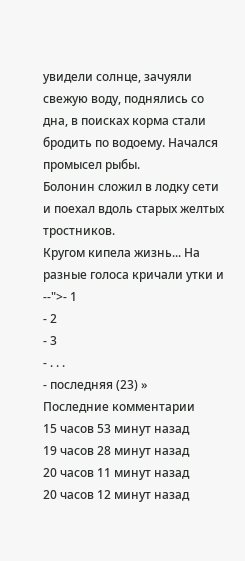увидели солнце, зачуяли свежую воду, поднялись со дна, в поисках корма стали бродить по водоему. Начался промысел рыбы.
Болонин сложил в лодку сети и поехал вдоль старых желтых тростников.
Кругом кипела жизнь... На разные голоса кричали утки и --">- 1
- 2
- 3
- . . .
- последняя (23) »
Последние комментарии
15 часов 53 минут назад
19 часов 28 минут назад
20 часов 11 минут назад
20 часов 12 минут назад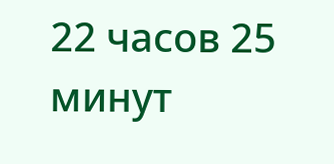22 часов 25 минут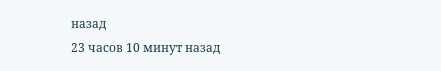назад
23 часов 10 минут назад